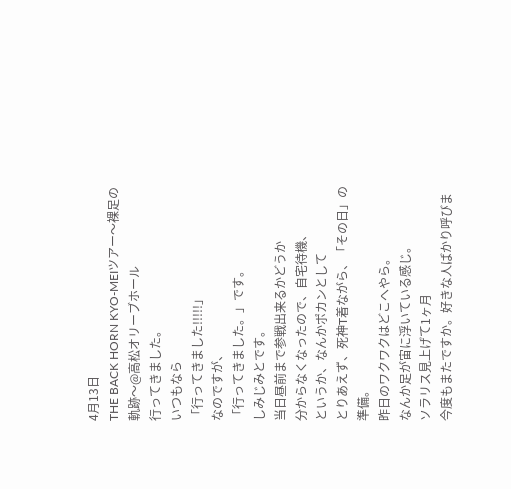4月13日
THE BACK HORN KYO-MEIツアー〜裸足の軌跡〜@高松オリーブホール
行ってきました。
いつもなら
「行ってきました!!!!!」
なのですが、
「行ってきました。」です。
しみじみとです。
当日昼前まで参戦出来るかどうか
分からなくなったので、自宅待機、
というか、なんかポカンとして
とりあえず、死神T着ながら、「その日」の準備。
昨日のワクワクはどこへやら。
なんか足が宙に浮いている感じ。
ソラリス見上げて1ヶ月
今度もまたですか。好きな人ばかり呼びま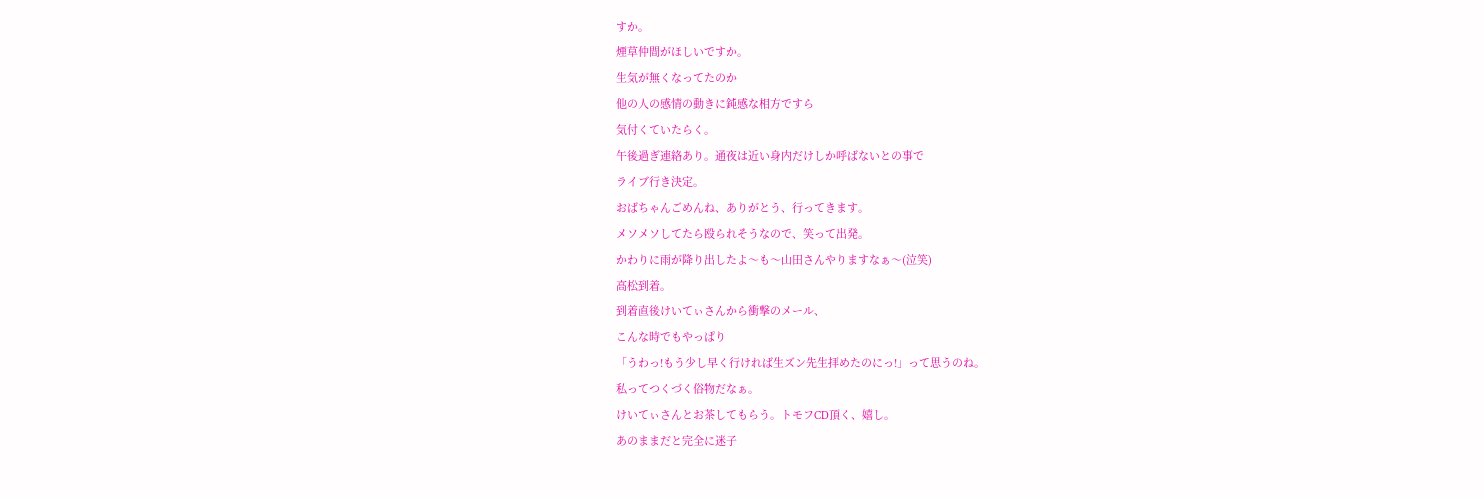すか。
煙草仲間がほしいですか。
生気が無くなってたのか
他の人の感情の動きに鈍感な相方ですら
気付くていたらく。
午後過ぎ連絡あり。通夜は近い身内だけしか呼ばないとの事で
ライブ行き決定。
おばちゃんごめんね、ありがとう、行ってきます。
メソメソしてたら殴られそうなので、笑って出発。
かわりに雨が降り出したよ〜も〜山田さんやりますなぁ〜(泣笑)
高松到着。
到着直後けいてぃさんから衝撃のメール、
こんな時でもやっぱり
「うわっ!もう少し早く行ければ生ズン先生拝めたのにっ!」って思うのね。
私ってつくづく俗物だなぁ。
けいてぃさんとお茶してもらう。トモフCD頂く、嬉し。
あのままだと完全に迷子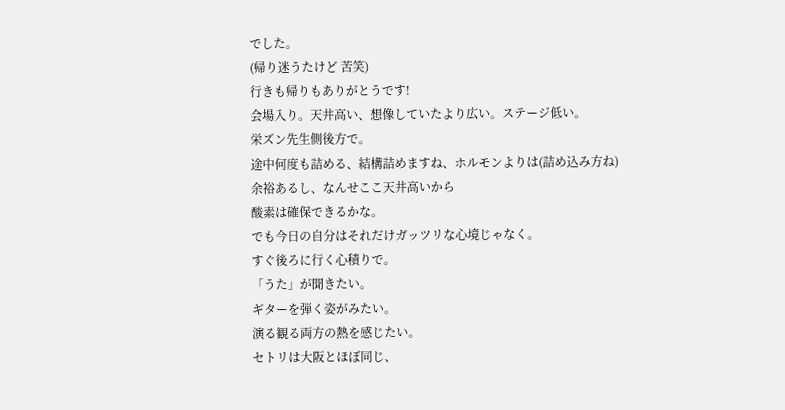でした。
(帰り迷うたけど 苦笑)
行きも帰りもありがとうです!
会場入り。天井高い、想像していたより広い。ステージ低い。
栄ズン先生側後方で。
途中何度も詰める、結構詰めますね、ホルモンよりは(詰め込み方ね)
余裕あるし、なんせここ天井高いから
酸素は確保できるかな。
でも今日の自分はそれだけガッツリな心境じゃなく。
すぐ後ろに行く心積りで。
「うた」が聞きたい。
ギターを弾く姿がみたい。
演る観る両方の熱を感じたい。
セトリは大阪とほぼ同じ、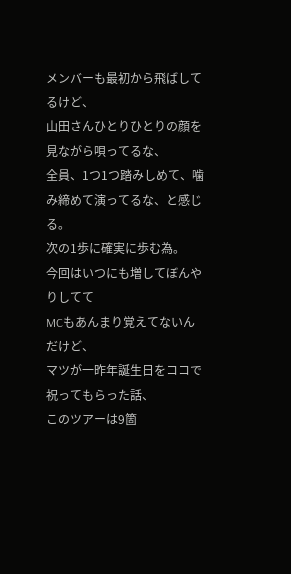メンバーも最初から飛ばしてるけど、
山田さんひとりひとりの顔を見ながら唄ってるな、
全員、1つ1つ踏みしめて、噛み締めて演ってるな、と感じる。
次の1歩に確実に歩む為。
今回はいつにも増してぼんやりしてて
MCもあんまり覚えてないんだけど、
マツが一昨年誕生日をココで祝ってもらった話、
このツアーは9箇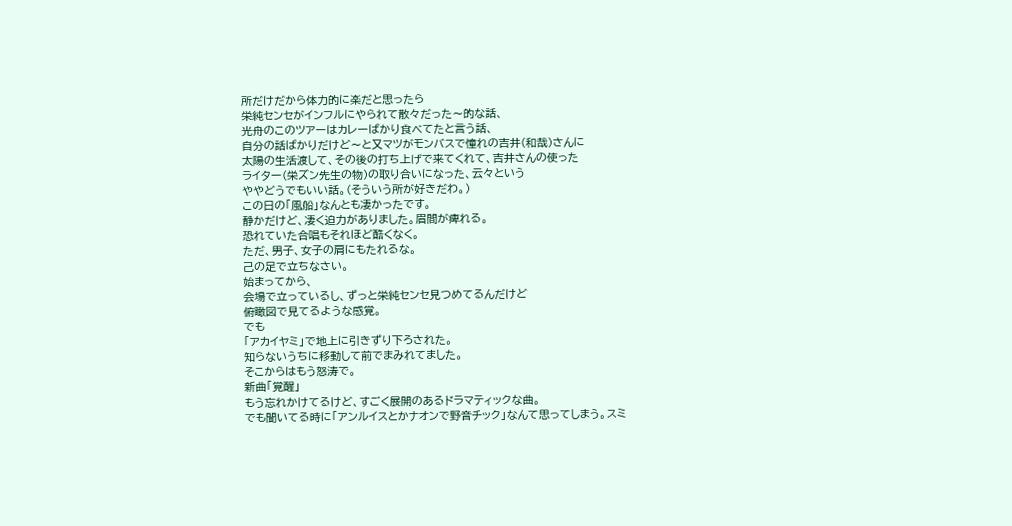所だけだから体力的に楽だと思ったら
栄純センセがインフルにやられて散々だった〜的な話、
光舟のこのツアーはカレーばかり食べてたと言う話、
自分の話ばかりだけど〜と又マツがモンバスで憧れの吉井(和哉)さんに
太陽の生活渡して、その後の打ち上げで来てくれて、吉井さんの使った
ライター(栄ズン先生の物)の取り合いになった、云々という
ややどうでもいい話。(そういう所が好きだわ。)
この日の「風船」なんとも凄かったです。
静かだけど、凄く迫力がありました。眉間が痺れる。
恐れていた合唱もそれほど酷くなく。
ただ、男子、女子の肩にもたれるな。
己の足で立ちなさい。
始まってから、
会場で立っているし、ずっと栄純センセ見つめてるんだけど
俯瞰図で見てるような感覚。
でも
「アカイヤミ」で地上に引きずり下ろされた。
知らないうちに移動して前でまみれてました。
そこからはもう怒涛で。
新曲「覚醒」
もう忘れかけてるけど、すごく展開のあるドラマティックな曲。
でも聞いてる時に「アンルイスとかナオンで野音チック」なんて思ってしまう。スミ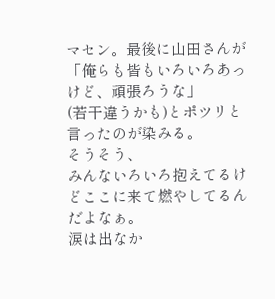マセン。最後に山田さんが
「俺らも皆もいろいろあっけど、頑張ろうな」
(若干違うかも)とポツリと言ったのが染みる。
そうそう、
みんないろいろ抱えてるけどここに来て燃やしてるんだよなぁ。
涙は出なか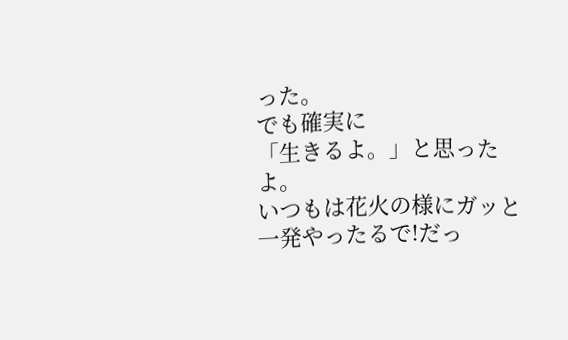った。
でも確実に
「生きるよ。」と思ったよ。
いつもは花火の様にガッと一発やったるで!だっ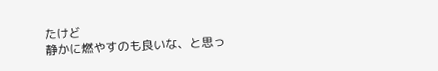たけど
静かに燃やすのも良いな、と思っ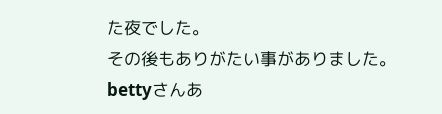た夜でした。
その後もありがたい事がありました。
bettyさんあ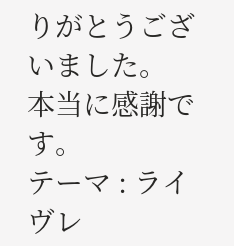りがとうございました。
本当に感謝です。
テーマ : ライヴレ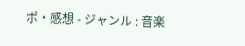ポ・感想 - ジャンル : 音楽